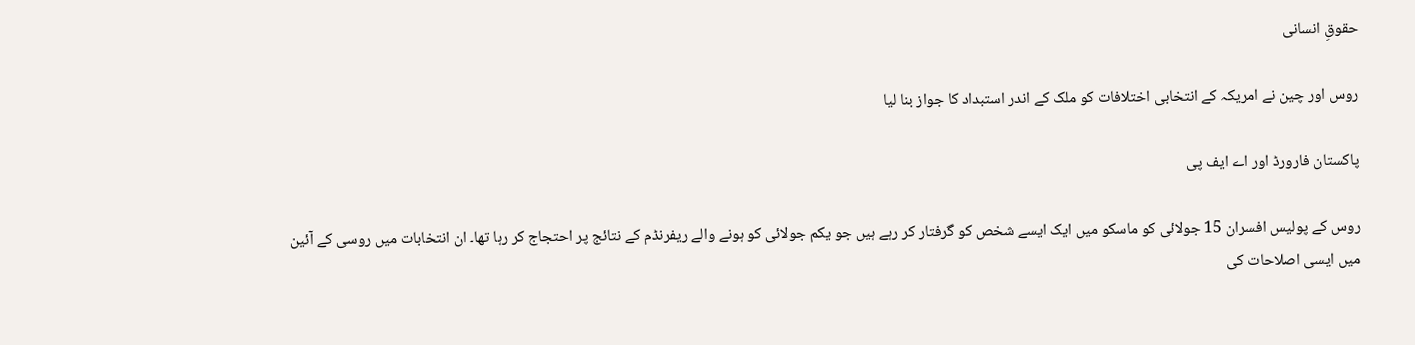حقوقِ انسانی

روس اور چین نے امریکہ کے انتخابی اختلافات کو ملک کے اندر استبداد کا جواز بنا لیا

پاکستان فارورڈ اور اے ایف پی

روس کے پولیس افسران 15 جولائی کو ماسکو میں ایک ایسے شخص کو گرفتار کر رہے ہیں جو یکم جولائی کو ہونے والے ریفرنڈم کے نتائج پر احتجاج کر رہا تھا۔ ان انتخابات میں روسی کے آئین میں ایسی اصلاحات کی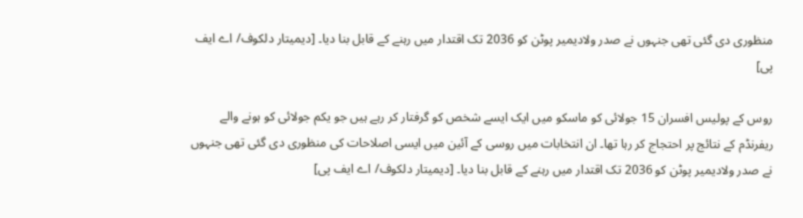منظوری دی گئی تھی جنہوں نے صدر ولادیمیر پوٹن کو 2036 تک اقتدار میں رہنے کے قابل بنا دیا۔ [دیمیتار دلکوف/ اے ایف پی]

روس کے پولیس افسران 15 جولائی کو ماسکو میں ایک ایسے شخص کو گرفتار کر رہے ہیں جو یکم جولائی کو ہونے والے ریفرنڈم کے نتائج پر احتجاج کر رہا تھا۔ ان انتخابات میں روسی کے آئین میں ایسی اصلاحات کی منظوری دی گئی تھی جنہوں نے صدر ولادیمیر پوٹن کو 2036 تک اقتدار میں رہنے کے قابل بنا دیا۔ [دیمیتار دلکوف/ اے ایف پی]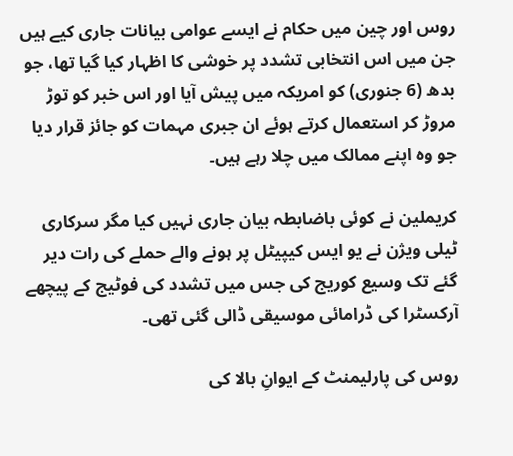روس اور چین میں حکام نے ایسے عوامی بیانات جاری کیے ہیں جن میں اس انتخابی تشدد پر خوشی کا اظہار کیا گیا تھا، جو بدھ (6 جنوری) کو امریکہ میں پیش آیا اور اس خبر کو توڑ مروڑ کر استعمال کرتے ہوئے ان جبری مہمات کو جائز قرار دیا جو وہ اپنے ممالک میں چلا رہے ہیں۔

کریملین نے کوئی باضابطہ بیان جاری نہیں کیا مگر سرکاری ٹیلی ویژن نے یو ایس کیپیٹل پر ہونے والے حملے کی رات دیر گئے تک وسیع کوریج کی جس میں تشدد کی فوٹیج کے پیچھے آرکسٹرا کی ڈرامائی موسیقی ڈالی گئی تھی۔

روس کی پارلیمنٹ کے ایوانِ بالا کی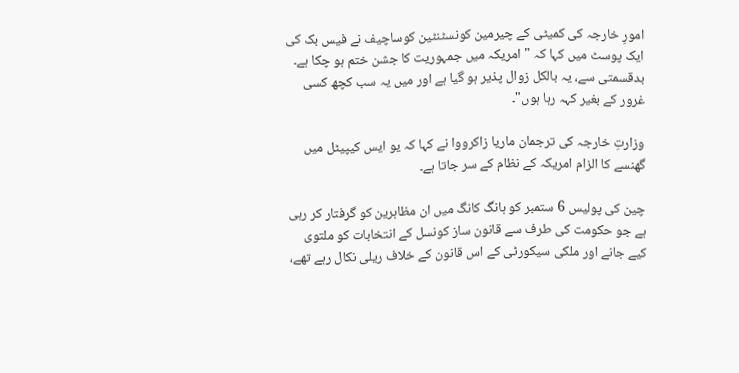امورِ خارجہ کی کمیٹی کے چیرمین کونسٹنٹین کوساچیف نے فیس بک کی ایک پوسٹ میں کہا کہ "امریکہ میں جمہوریت کا جشن ختم ہو چکا ہے۔ بدقسمتی سے، یہ بالکل زوال پذیر ہو گیا ہے اور میں یہ سب کچھ کسی غرور کے بغیر کہہ رہا ہوں"۔

وزارتِ خارجہ کی ترجمان ماریا زاکرووا نے کہا کہ یو ایس کیپیٹل میں گھنسے کا الزام امریکہ کے نظام کے سر جاتا ہے۔

چین کی پولیس 6 ستمبر کو ہانگ کانگ میں ان مظاہرین کو گرفتار کر رہی ہے جو حکومت کی طرف سے قانون ساز کونسل کے انتخابات کو ملتوی کیے جانے اور ملکی سیکورٹی کے اس قانون کے خلاف ریلی نکال رہے تھے،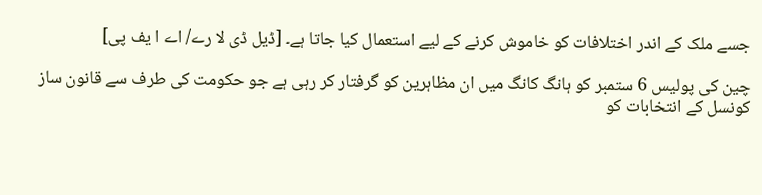جسے ملک کے اندر اختلافات کو خاموش کرنے کے لیے استعمال کیا جاتا ہے۔ [ڈیل ڈی لا رے/ اے ا یف پی]

چین کی پولیس 6 ستمبر کو ہانگ کانگ میں ان مظاہرین کو گرفتار کر رہی ہے جو حکومت کی طرف سے قانون ساز کونسل کے انتخابات کو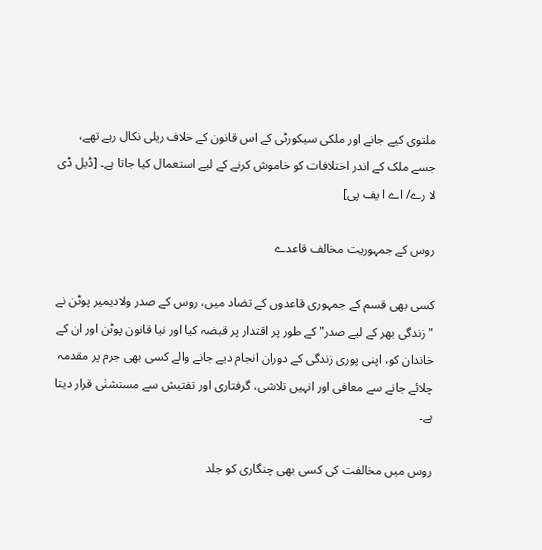ملتوی کیے جانے اور ملکی سیکورٹی کے اس قانون کے خلاف ریلی نکال رہے تھے، جسے ملک کے اندر اختلافات کو خاموش کرنے کے لیے استعمال کیا جاتا ہے۔ [ڈیل ڈی لا رے/ اے ا یف پی]

روس کے جمہوریت مخالف قاعدے

کسی بھی قسم کے جمہوری قاعدوں کے تضاد میں، روس کے صدر ولادیمیر پوٹن نے "زندگی بھر کے لیے صدر" کے طور پر اقتدار پر قبضہ کیا اور نیا قانون پوٹن اور ان کے خاندان کو، اپنی پوری زندگی کے دوران انجام دیے جانے والے کسی بھی جرم پر مقدمہ چلائے جانے سے معافی اور انہیں تلاشی، گرفتاری اور تفتیش سے مستشنٰی قرار دیتا ہے۔

روس میں مخالفت کی کسی بھی چنگاری کو جلد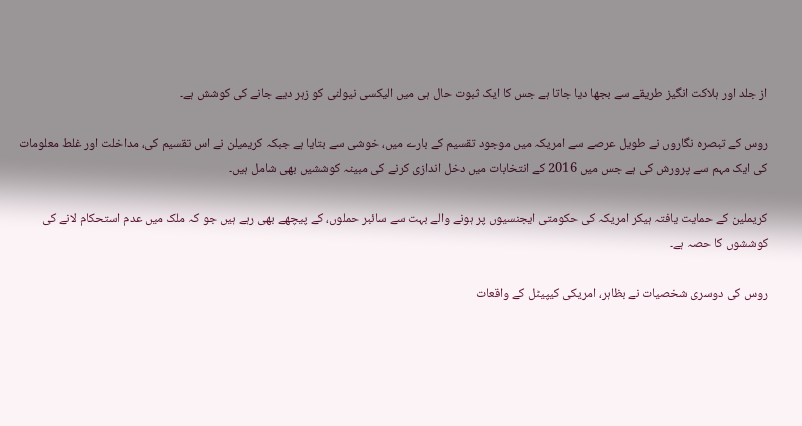از جلد اور ہلاکت انگیز طریقے سے بجھا دیا جاتا ہے جس کا ایک ثبوت حال ہی میں الیکسی نیولنی کو زہر دیے جانے کی کوشش ہے۔

روس کے تبصرہ نگاروں نے طویل عرصے سے امریکہ میں موجود تقسیم کے بارے میں، خوشی سے بتایا ہے جبکہ کریمیلن نے اس تقسیم کی، مداخلت اور غلط معلومات کی ایک مہم سے پرورش کی ہے جس میں 2016 کے انتخابات میں دخل اندازی کرنے کی مبینہ کوششیں بھی شامل ہیں۔

کریملین کے حمایت یافتہ ہیکر امریکہ کی حکومتی ایجنسیوں پر ہونے والے بہت سے سائبر حملوں، کے پیچھے بھی رہے ہیں جو کہ ملک میں عدم استحکام لانے کی کوششوں کا حصہ ہے۔

روس کی دوسری شخصیات نے بظاہر، امریکی کیپیٹل کے واقعات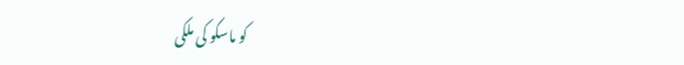کو ماسکو کی ملکی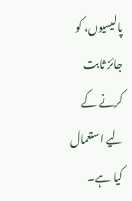پالیسیوں، کو جائز ثابت کرنے کے لیے استعمال کیا ہے۔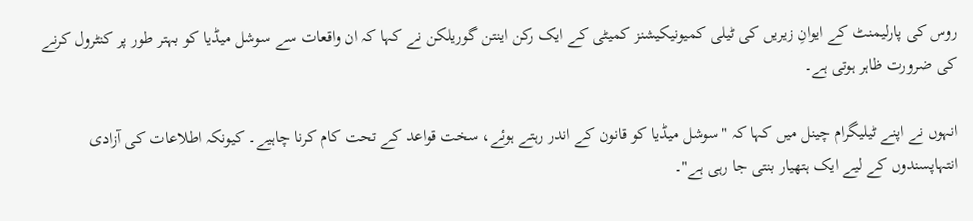روس کی پارلیمنٹ کے ایوانِ زیریں کی ٹیلی کمیونیکیشنز کمیٹی کے ایک رکن اینتن گوریلکن نے کہا کہ ان واقعات سے سوشل میڈیا کو بہتر طور پر کنٹرول کرنے کی ضرورت ظاہر ہوتی ہے۔

انہوں نے اپنے ٹیلیگرام چینل میں کہا کہ "سوشل میڈیا کو قانون کے اندر رہتے ہوئے، سخت قواعد کے تحت کام کرنا چاہیے۔ کیونکہ اطلاعات کی آزادی انتہاپسندوں کے لیے ایک ہتھیار بنتی جا رہی ہے"۔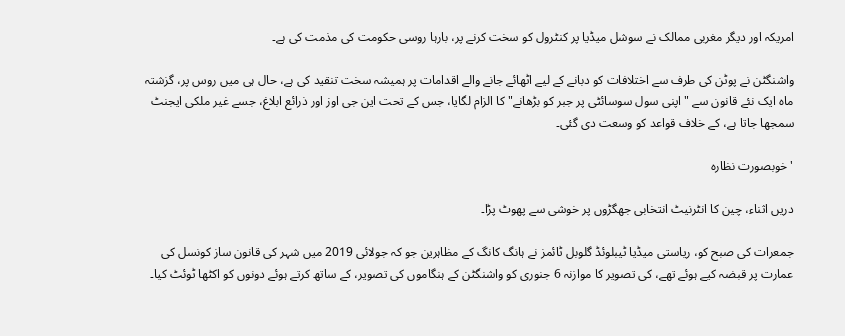امریکہ اور دیگر مغربی ممالک نے سوشل میڈیا پر کنٹرول کو سخت کرنے پر، بارہا روسی حکومت کی مذمت کی ہے۔

واشنگٹن نے پوٹن کی طرف سے اختلافات کو دبانے کے لیے اٹھائے جانے والے اقدامات پر ہمیشہ سخت تنقید کی ہے، حال ہی میں روس پر، گزشتہ ماہ ایک نئے قانون سے "اپنی سول سوسائٹی پر جبر کو بڑھانے" کا الزام لگایا، جس کے تحت این جی اوز اور ذرائع ابلاغ، جسے غیر ملکی ایجنٹ سمجھا جاتا ہے، کے خلاف قواعد کو وسعت دی گئی۔

'خوبصورت نظارہ

دریں اثناء، چین کا انٹرنیٹ انتخابی جھگڑوں پر خوشی سے پھوٹ پڑا۔

جمعرات کی صبح کو، ریاستی میڈیا ٹیبلوئڈ گلوبل ٹائمز نے ہانگ کانگ کے مظاہرین جو کہ جولائی 2019 میں شہر کی قانون ساز کونسل کی عمارت پر قبضہ کیے ہوئے تھے، کی تصویر کا موازنہ 6 جنوری کو واشنگٹن کے ہنگاموں کی تصویر، کے ساتھ کرتے ہوئے دونوں کو اکٹھا ٹوئٹ کیا۔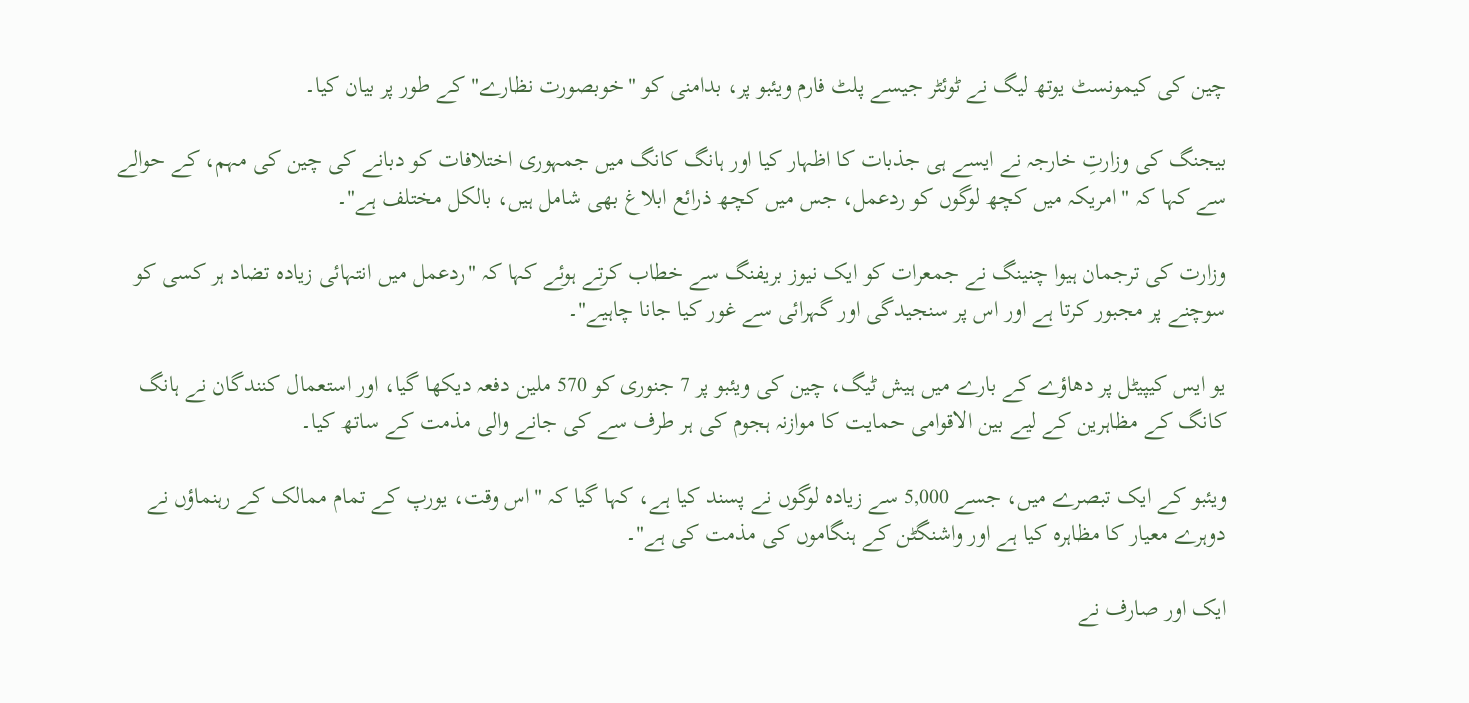چین کی کیمونسٹ یوتھ لیگ نے ٹوئٹر جیسے پلٹ فارم ویئبو پر، بدامنی کو "خوبصورت نظارے" کے طور پر بیان کیا۔

بیجنگ کی وزارتِ خارجہ نے ایسے ہی جذبات کا اظہار کیا اور ہانگ کانگ میں جمہوری اختلافات کو دبانے کی چین کی مہم، کے حوالے سے کہا کہ "امریکہ میں کچھ لوگوں کو ردعمل، جس میں کچھ ذرائع ابلاغ بھی شامل ہیں، بالکل مختلف ہے"۔

وزارت کی ترجمان ہیوا چنینگ نے جمعرات کو ایک نیوز بریفنگ سے خطاب کرتے ہوئے کہا کہ "ردعمل میں انتہائی زیادہ تضاد ہر کسی کو سوچنے پر مجبور کرتا ہے اور اس پر سنجیدگی اور گہرائی سے غور کیا جانا چاہیے"۔

یو ایس کیپیٹل پر دھاؤے کے بارے میں ہیش ٹیگ، چین کی ویئبو پر 7 جنوری کو 570 ملین دفعہ دیکھا گیا، اور استعمال کنندگان نے ہانگ کانگ کے مظاہرین کے لیے بین الاقوامی حمایت کا موازنہ ہجوم کی ہر طرف سے کی جانے والی مذمت کے ساتھ کیا۔

ویئبو کے ایک تبصرے میں، جسے 5,000 سے زیادہ لوگوں نے پسند کیا ہے، کہا گیا کہ "اس وقت، یورپ کے تمام ممالک کے رہنماؤں نے دوہرے معیار کا مظاہرہ کیا ہے اور واشنگٹن کے ہنگاموں کی مذمت کی ہے"۔

ایک اور صارف نے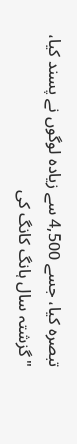تبصرہ کیا، جسے 4,500 سے زیادہ لوگوں نے پسند کیا، "گزشتہ سال ہانگ کانگ کی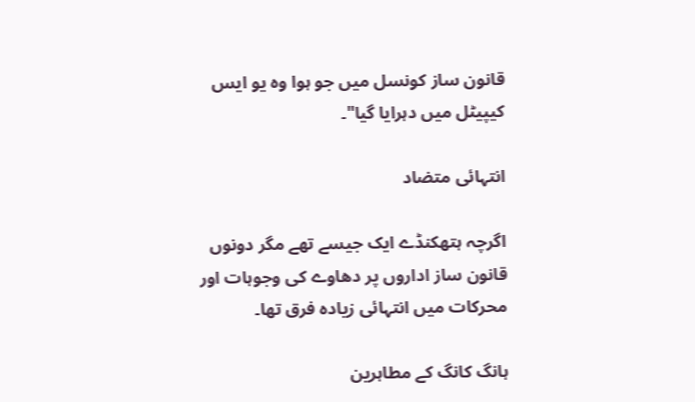قانون ساز کونسل میں جو ہوا وہ یو ایس کیپیٹل میں دہرایا گیا"۔

انتہائی متضاد

اگرچہ ہتھکنڈے ایک جیسے تھے مگر دونوں قانون ساز اداروں پر دھاوے کی وجوہات اور محرکات میں انتہائی زیادہ فرق تھا۔

ہانگ کانگ کے مطاہرین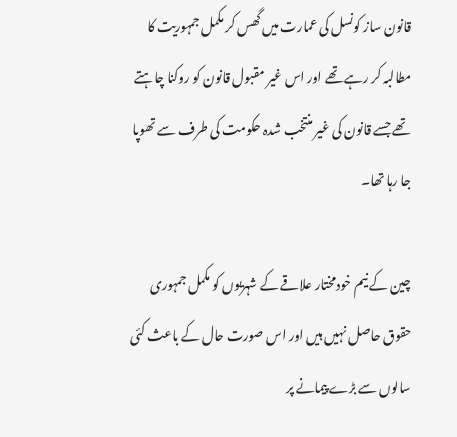قانون ساز کونسل کی عمارت میں گھس کر مکمل جمہوریت کا مطالبہ کر رہے تھے اور اس غیر مقبول قانون کو روکنا چاہتے تھے جسے قانون کی غیر منتخب شدہ حکومت کی طرف سے تھوپا جا رہا تھا۔

چین کے نیم خودمختار علاقے کے شہریوں کو مکمل جمہوری حقوق حاصل نہیں ہیں اور اس صورت حال کے باعث کئی سالوں سے بڑے پیمانے پر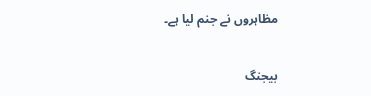مظاہروں نے جنم لیا ہے۔

بیجنگ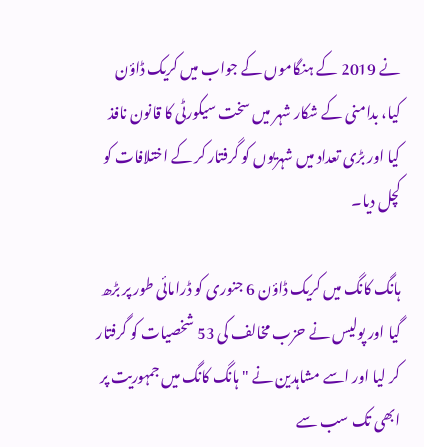نے 2019 کے ہنگاموں کے جواب میں کریک ڈاؤن کیا، بدامنی کے شکار شہر میں سخت سیکورٹی کا قانون نافذ کیا اور بڑی تعداد میں شہریوں کو گرفتار کر کے اختلافات کو کچل دیا۔

ہانگ کانگ میں کریک ڈاؤن 6 جنوری کو ڈرامائی طور پر بڑھ گیا اور پولیس نے حزب مخالف کی 53 شخصیات کو گرفتار کر لیا اور اسے مشاہدین نے "ہانگ کانگ میں جمہوریت پر ابھی تک سب سے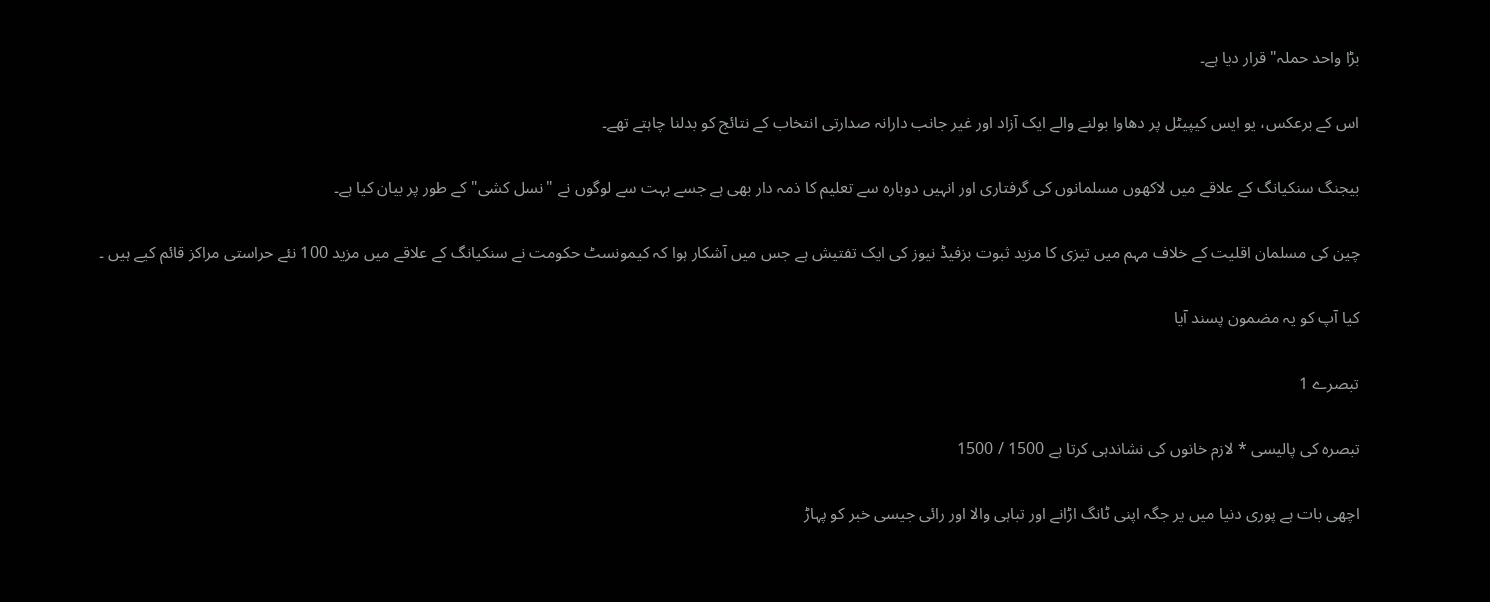بڑا واحد حملہ" قرار دیا ہے۔

اس کے برعکس، یو ایس کیپیٹل پر دھاوا بولنے والے ایک آزاد اور غیر جانب دارانہ صدارتی انتخاب کے نتائج کو بدلنا چاہتے تھے۔

بیجنگ سنکیانگ کے علاقے میں لاکھوں مسلمانوں کی گرفتاری اور انہیں دوبارہ سے تعلیم کا ذمہ دار بھی ہے جسے بہت سے لوگوں نے "نسل کشی" کے طور پر بیان کیا ہے۔

چین کی مسلمان اقلیت کے خلاف مہم میں تیزی کا مزید ثبوت بزفیڈ نیوز کی ایک تفتیش ہے جس میں آشکار ہوا کہ کیمونسٹ حکومت نے سنکیانگ کے علاقے میں مزید 100 نئے حراستی مراکز قائم کیے ہیں ۔

کیا آپ کو یہ مضمون پسند آیا

تبصرے 1

تبصرہ کی پالیسی * لازم خانوں کی نشاندہی کرتا ہے 1500 / 1500

اچھی بات ہے پوری دنیا میں یر جگہ اپنی ٹانگ اڑانے اور تباہی والا اور رائی جیسی خبر کو پہاڑ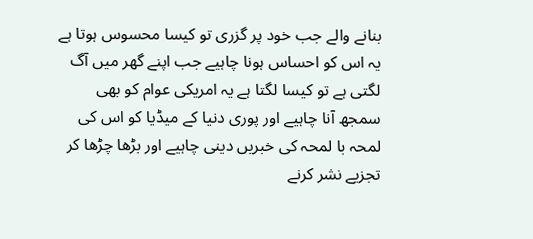بنانے والے جب خود پر گزری تو کیسا محسوس ہوتا ہے یہ اس کو احساس ہونا چاہیے جب اپنے گھر میں آگ لگتی ہے تو کیسا لگتا ہے یہ امریکی عوام کو بھی سمجھ آنا چاہیے اور پوری دنیا کے میڈیا کو اس کی لمحہ با لمحہ کی خبریں دینی چاہیے اور بڑھا چڑھا کر تجزیے نشر کرنے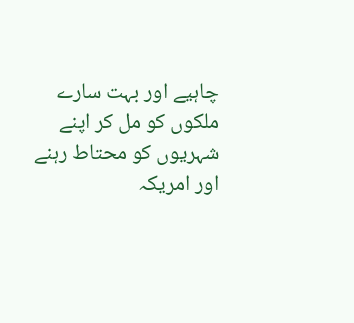چاہیے اور بہت سارے ملکوں کو مل کر اپنے شہریوں کو محتاط رہنے اور امریکہ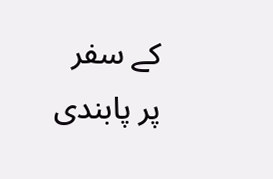کے سفر پر پابندی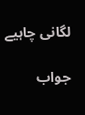لگانی چاہیے

جواب